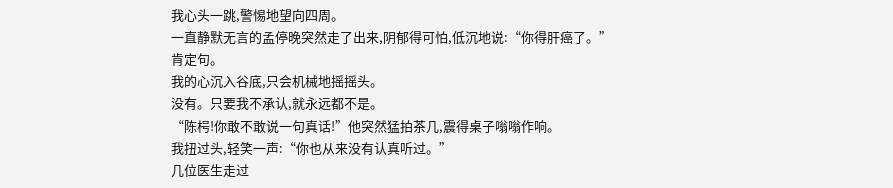我心头一跳,警惕地望向四周。
一直静默无言的孟停晚突然走了出来,阴郁得可怕,低沉地说:“你得肝癌了。”
肯定句。
我的心沉入谷底,只会机械地摇摇头。
没有。只要我不承认,就永远都不是。
“陈枵!你敢不敢说一句真话!”他突然猛拍茶几,震得桌子嗡嗡作响。
我扭过头,轻笑一声:“你也从来没有认真听过。”
几位医生走过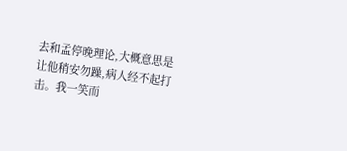去和孟停晚理论,大概意思是让他稍安勿躁,病人经不起打击。我一笑而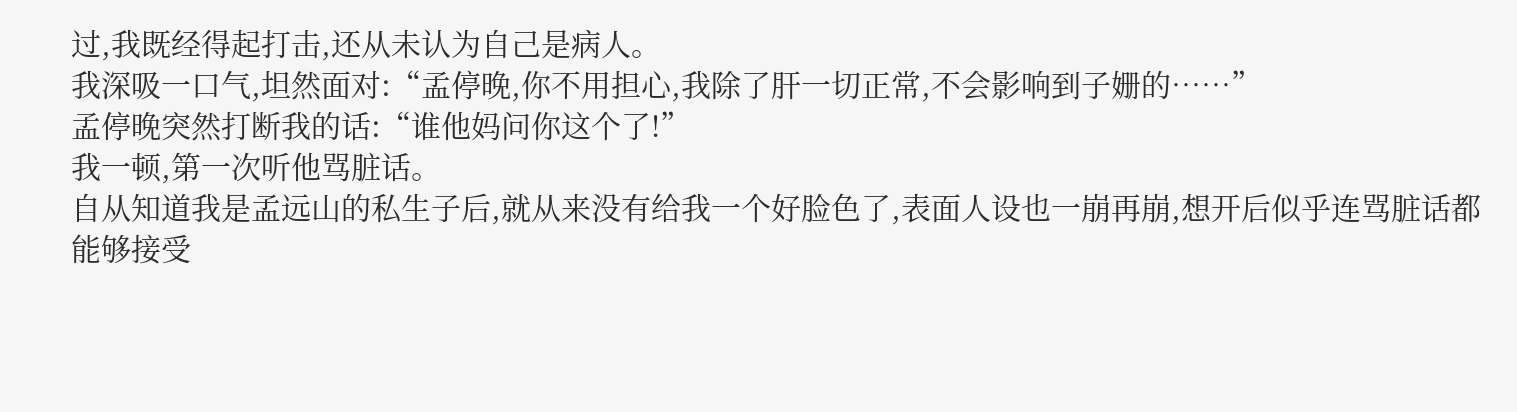过,我既经得起打击,还从未认为自己是病人。
我深吸一口气,坦然面对:“孟停晚,你不用担心,我除了肝一切正常,不会影响到子姗的……”
孟停晚突然打断我的话:“谁他妈问你这个了!”
我一顿,第一次听他骂脏话。
自从知道我是孟远山的私生子后,就从来没有给我一个好脸色了,表面人设也一崩再崩,想开后似乎连骂脏话都能够接受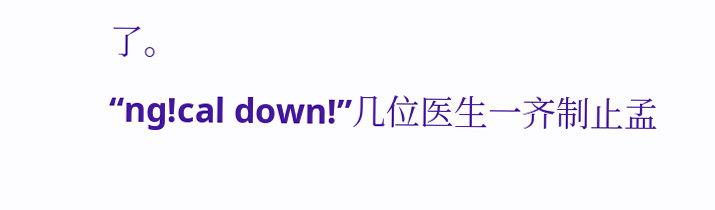了。
“ng!cal down!”几位医生一齐制止孟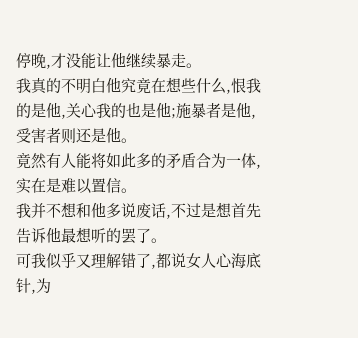停晚,才没能让他继续暴走。
我真的不明白他究竟在想些什么,恨我的是他,关心我的也是他;施暴者是他,受害者则还是他。
竟然有人能将如此多的矛盾合为一体,实在是难以置信。
我并不想和他多说废话,不过是想首先告诉他最想听的罢了。
可我似乎又理解错了,都说女人心海底针,为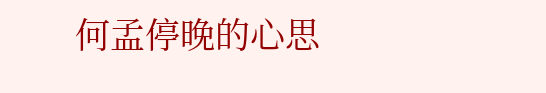何孟停晚的心思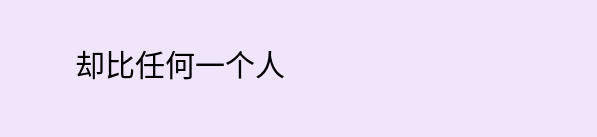却比任何一个人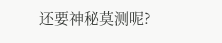还要神秘莫测呢?